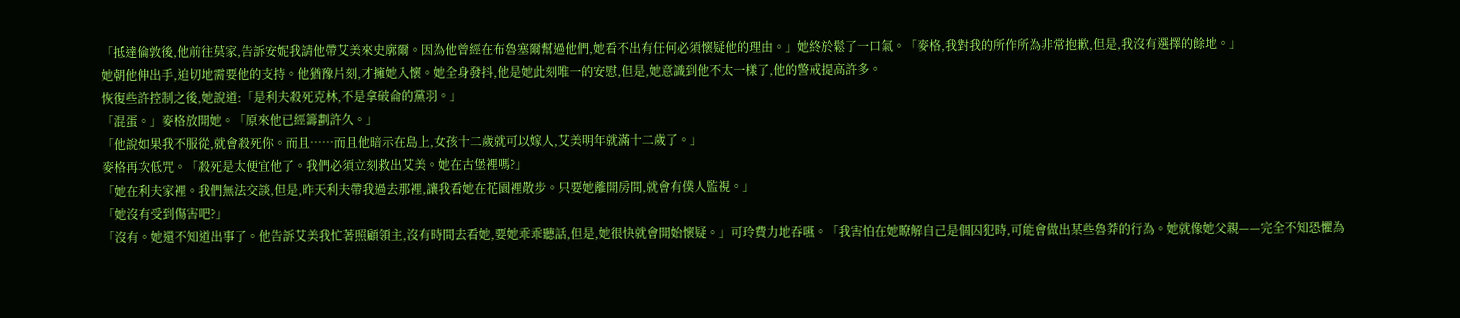「抵達倫敦後,他前往莫家,告訴安妮我請他帶艾美來史廓爾。因為他曾經在布魯塞爾幫過他們,她看不出有任何必須懷疑他的理由。」她終於鬆了一口氣。「麥格,我對我的所作所為非常抱歉,但是,我沒有選擇的餘地。」
她朝他伸出手,迫切地需要他的支持。他猶豫片刻,才擁她入懷。她全身發抖,他是她此刻唯一的安慰,但是,她意識到他不太一樣了,他的警戒提高許多。
恢復些許控制之後,她說道:「是利夫殺死克林,不是拿破侖的黨羽。」
「混蛋。」麥格放開她。「原來他已經籌劃許久。」
「他說如果我不服從,就會殺死你。而且……而且他暗示在島上,女孩十二歲就可以嫁人,艾美明年就滿十二歲了。」
麥格再次低咒。「殺死是太便宜他了。我們必須立刻救出艾美。她在古堡裡嗎?」
「她在利夫家裡。我們無法交談,但是,昨天利夫帶我過去那裡,讓我看她在花園裡散步。只要她離開房間,就會有僕人監視。」
「她沒有受到傷害吧?」
「沒有。她還不知道出事了。他告訴艾美我忙著照顧領主,沒有時間去看她,要她乖乖聽話,但是,她很快就會開始懷疑。」可玲費力地吞嚥。「我害怕在她瞭解自己是個囚犯時,可能會做出某些魯莽的行為。她就像她父親——完全不知恐懼為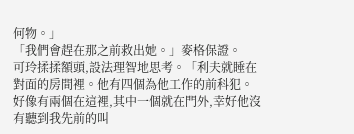何物。」
「我們會趕在那之前救出她。」麥格保證。
可玲揉揉額頭,設法理智地思考。「利夫就睡在對面的房間裡。他有四個為他工作的前科犯。好像有兩個在這裡,其中一個就在門外,幸好他沒有聽到我先前的叫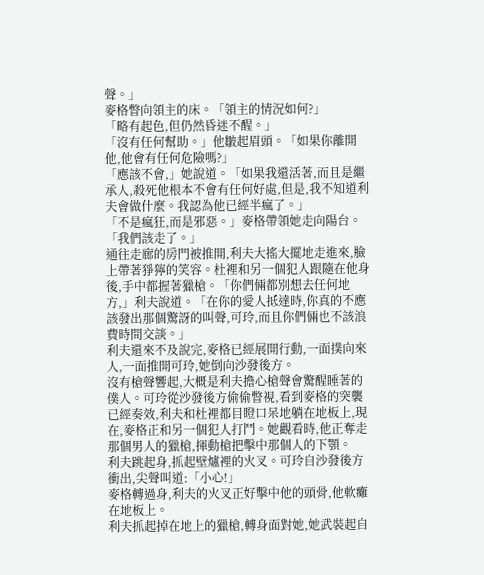聲。」
麥格瞥向領主的床。「領主的情況如何?」
「略有起色,但仍然昏迷不醒。」
「沒有任何幫助。」他皺起眉頭。「如果你離開他,他會有任何危險嗎?」
「應該不會,」她說道。「如果我還活著,而且是繼承人,殺死他根本不會有任何好處,但是,我不知道利夫會做什麼。我認為他已經半瘋了。」
「不是瘋狂,而是邪惡。」麥格帶領她走向陽台。「我們該走了。」
通往走廊的房門被推開,利夫大搖大擺地走進來,臉上帶著猙獰的笑容。杜裡和另一個犯人跟隨在他身後,手中都握著獵槍。「你們倆都別想去任何地方,」利夫說道。「在你的愛人抵達時,你真的不應該發出那個驚訝的叫聲,可玲,而且你們倆也不該浪費時間交談。」
利夫還來不及說完,麥格已經展開行動,一面撲向來人,一面推開可玲,她倒向沙發後方。
沒有槍聲響起,大概是利夫擔心槍聲會驚醒睡著的僕人。可玲從沙發後方偷偷瞥視,看到麥格的突襲已經奏效,利夫和杜裡都目瞪口呆地躺在地板上,現在,麥格正和另一個犯人打鬥。她觀看時,他正奪走那個男人的獵槍,揮動槍把擊中那個人的下顎。
利夫跳起身,抓起壁爐裡的火叉。可玲自沙發後方衝出,尖聲叫道:「小心!」
麥格轉過身,利夫的火叉正好擊中他的頭骨,他軟癱在地板上。
利夫抓起掉在地上的獵槍,轉身面對她,她武裝起自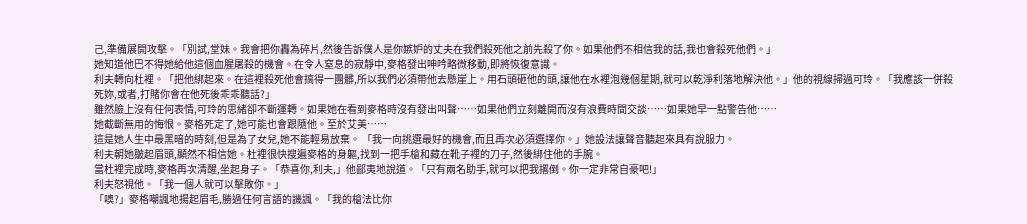己,準備展開攻擊。「別試,堂妹。我會把你轟為碎片,然後告訴僕人是你嫉妒的丈夫在我們殺死他之前先殺了你。如果他們不相信我的話,我也會殺死他們。」
她知道他巴不得她給他這個血腥屠殺的機會。在令人窒息的寂靜中,麥格發出呻吟略微移動,即將恢復意識。
利夫轉向杜裡。「把他綁起來。在這裡殺死他會搞得一團髒,所以我們必須帶他去懸崖上。用石頭砸他的頭,讓他在水裡泡幾個星期,就可以乾淨利落地解決他。」他的視線掃過可玲。「我應該一併殺死妳,或者,打賭你會在他死後乖乖聽話?」
雖然臉上沒有任何表情,可玲的思緒卻不斷運轉。如果她在看到麥格時沒有發出叫聲……如果他們立刻離開而沒有浪費時間交談……如果她早一點警告他……
她截斷無用的悔恨。麥格死定了,她可能也會跟隨他。至於艾美……
這是她人生中最黑暗的時刻,但是為了女兒,她不能輕易放棄。 「我一向挑選最好的機會,而且再次必須選擇你。」她設法讓聲音聽起來具有說服力。
利夫朝她皺起眉頭,顯然不相信她。杜裡很快搜遍麥格的身軀,找到一把手槍和藏在靴子裡的刀子,然後綁住他的手腕。
當杜裡完成時,麥格再次清醒,坐起身子。「恭喜你,利夫,」他鄙夷地說道。「只有兩名助手,就可以把我撂倒。你一定非常自豪吧!」
利夫怒視他。「我一個人就可以擊敗你。」
「噢?」麥格嘲諷地揚起眉毛,勝過任何言語的譏諷。「我的槍法比你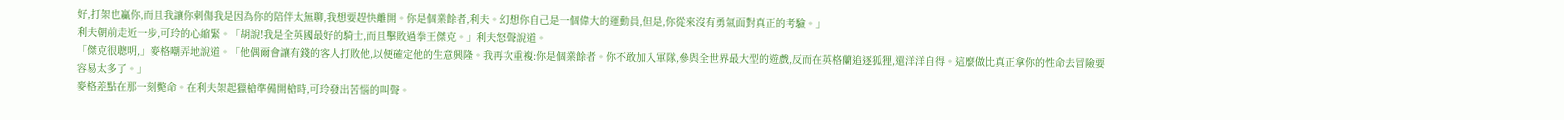好,打架也贏你,而且我讓你刺傷我是因為你的陪伴太無聊,我想要趕快離開。你是個業餘者,利夫。幻想你自己是一個偉大的運動員,但是,你從來沒有勇氣面對真正的考驗。」
利夫朝前走近一步,可玲的心縮緊。「胡說!我是全英國最好的騎士,而且擊敗過拳王傑克。」利夫怒聲說道。
「傑克很聰明,」麥格嘲弄地說道。「他偶爾會讓有錢的客人打敗他,以便確定他的生意興隆。我再次重複:你是個業餘者。你不敢加入軍隊,參與全世界最大型的遊戲,反而在英格蘭追逐狐狸,還洋洋自得。這麼做比真正拿你的性命去冒險要容易太多了。」
麥格差點在那一刻斃命。在利夫架起獵槍準備開槍時,可玲發出苦惱的叫聲。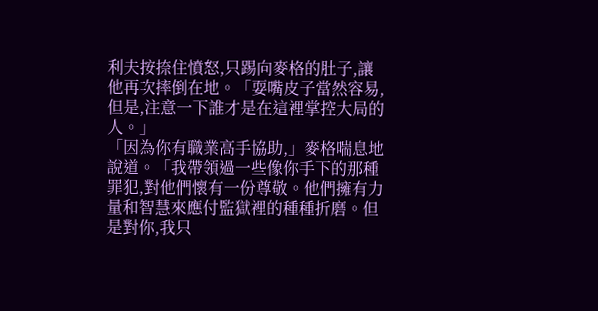利夫按捺住憤怒,只踢向麥格的肚子,讓他再次摔倒在地。「耍嘴皮子當然容易,但是,注意一下誰才是在這裡掌控大局的人。」
「因為你有職業高手協助,」麥格喘息地說道。「我帶領過一些像你手下的那種罪犯,對他們懷有一份尊敬。他們擁有力量和智慧來應付監獄裡的種種折磨。但是對你,我只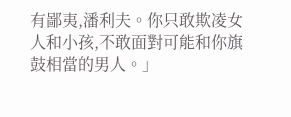有鄙夷,潘利夫。你只敢欺凌女人和小孩,不敢面對可能和你旗鼓相當的男人。」